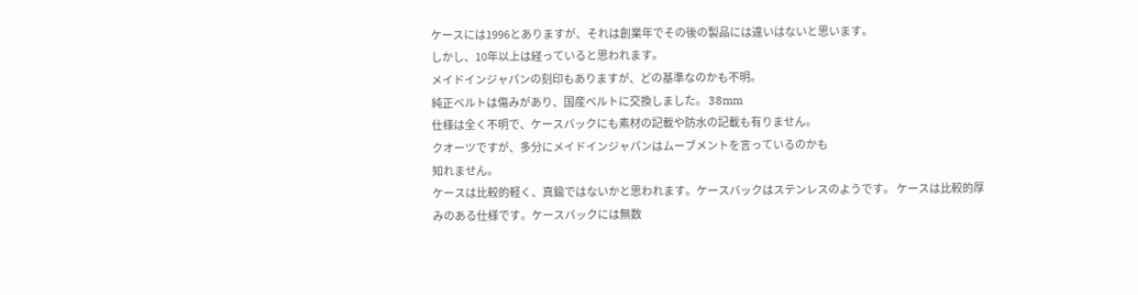ケースには1996とありますが、それは創業年でその後の製品には違いはないと思います。
しかし、10年以上は経っていると思われます。
メイドインジャパンの刻印もありますが、どの基準なのかも不明。
純正ベルトは傷みがあり、国産ベルトに交換しました。 38mm
仕様は全く不明で、ケースバックにも素材の記載や防水の記載も有りません。
クオーツですが、多分にメイドインジャパンはムーブメントを言っているのかも
知れません。
ケースは比較的軽く、真鍮ではないかと思われます。ケースバックはステンレスのようです。 ケースは比較的厚みのある仕様です。ケースバックには無数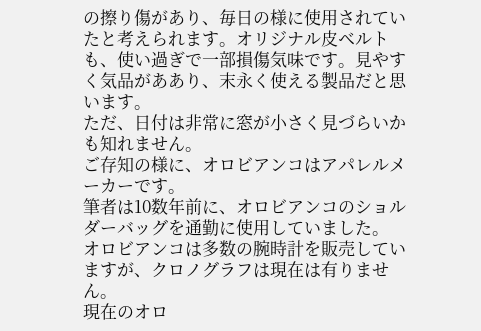の擦り傷があり、毎日の様に使用されていたと考えられます。オリジナル皮ベルトも、使い過ぎで一部損傷気味です。見やすく気品がああり、末永く使える製品だと思います。
ただ、日付は非常に窓が小さく見づらいかも知れません。
ご存知の様に、オロビアンコはアパレルメーカーです。
筆者は10数年前に、オロビアンコのショルダーバッグを通勤に使用していました。
オロビアンコは多数の腕時計を販売していますが、クロノグラフは現在は有りません。
現在のオロ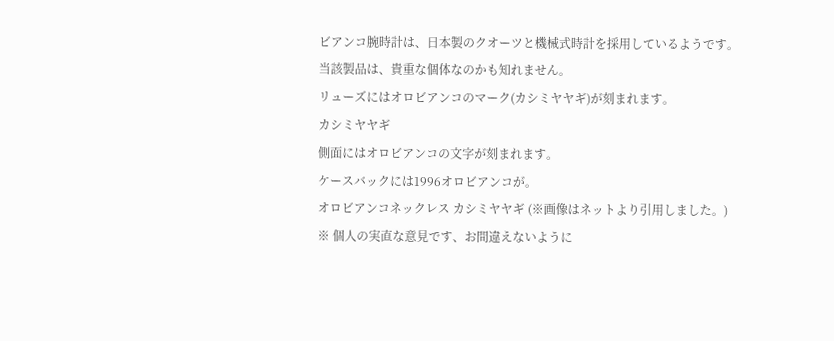ビアンコ腕時計は、日本製のクオーツと機械式時計を採用しているようです。
当該製品は、貴重な個体なのかも知れません。
リューズにはオロビアンコのマーク(カシミヤヤギ)が刻まれます。
カシミヤヤギ
側面にはオロビアンコの文字が刻まれます。
ケースバックには1996オロビアンコが。
オロビアンコネックレス カシミヤヤギ (※画像はネットより引用しました。)
※ 個人の実直な意見です、お間違えないように